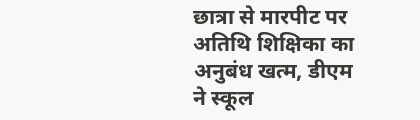छात्रा से मारपीट पर अतिथि शिक्षिका का अनुबंध खत्म, डीएम ने स्कूल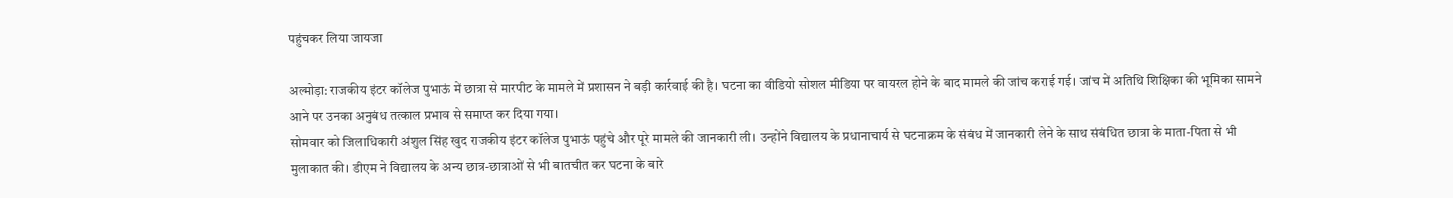पहुंचकर लिया जायजा

अल्मोड़ा: राजकीय इंटर कॉलेज पुभाऊं में छात्रा से मारपीट के मामले में प्रशासन ने बड़ी कार्रवाई की है। घटना का वीडियो सोशल मीडिया पर वायरल होने के बाद मामले की जांच कराई गई। जांच में अतिथि शिक्षिका की भूमिका सामने आने पर उनका अनुबंध तत्काल प्रभाव से समाप्त कर दिया गया।
सोमवार को जिलाधिकारी अंशुल सिंह खुद राजकीय इंटर कॉलेज पुभाऊं पहुंचे और पूरे मामले की जानकारी ली। उन्होंने विद्यालय के प्रधानाचार्य से घटनाक्रम के संबंध में जानकारी लेने के साथ संबंधित छात्रा के माता-पिता से भी मुलाकात की। डीएम ने विद्यालय के अन्य छात्र-छात्राओं से भी बातचीत कर घटना के बारे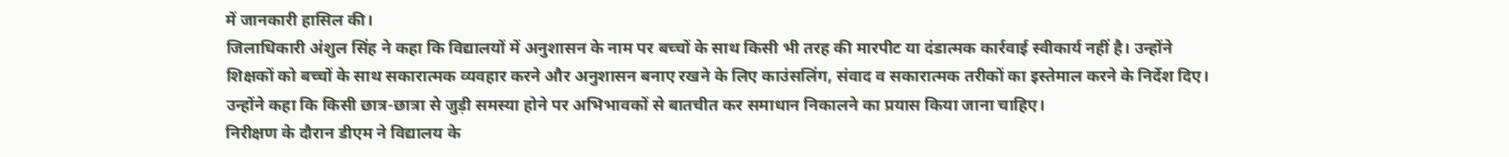में जानकारी हासिल की।
जिलाधिकारी अंशुल सिंह ने कहा कि विद्यालयों में अनुशासन के नाम पर बच्चों के साथ किसी भी तरह की मारपीट या दंडात्मक कार्रवाई स्वीकार्य नहीं है। उन्होंने शिक्षकों को बच्चों के साथ सकारात्मक व्यवहार करने और अनुशासन बनाए रखने के लिए काउंसलिंग, संवाद व सकारात्मक तरीकों का इस्तेमाल करने के निर्देश दिए। उन्होंने कहा कि किसी छात्र-छात्रा से जुड़ी समस्या होने पर अभिभावकों से बातचीत कर समाधान निकालने का प्रयास किया जाना चाहिए।
निरीक्षण के दौरान डीएम ने विद्यालय के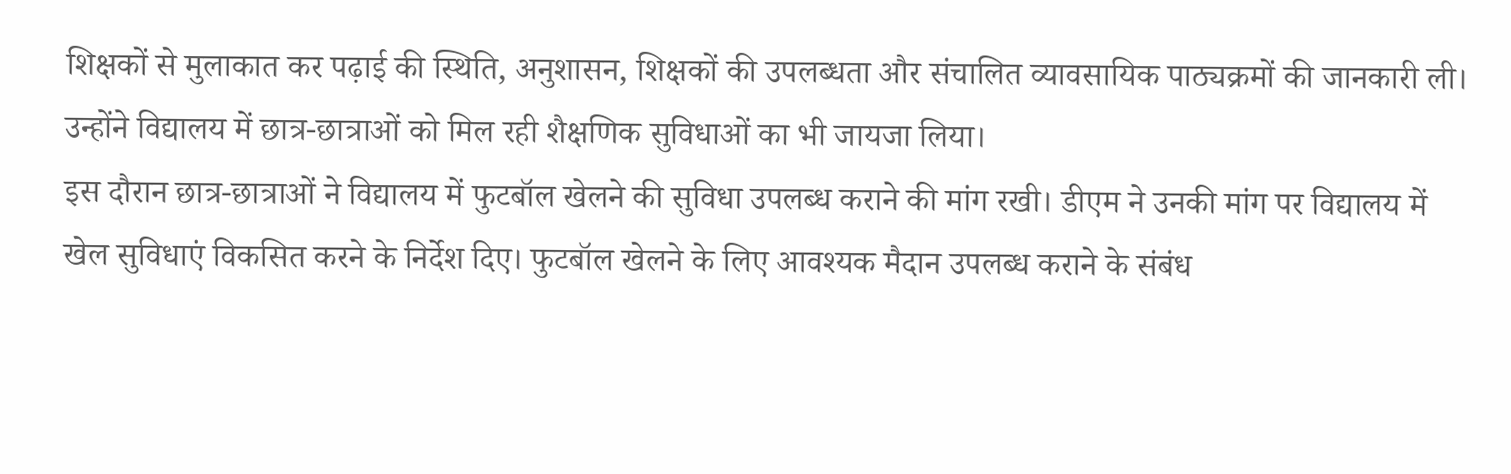शिक्षकों से मुलाकात कर पढ़ाई की स्थिति, अनुशासन, शिक्षकों की उपलब्धता और संचालित व्यावसायिक पाठ्यक्रमों की जानकारी ली। उन्होंने विद्यालय में छात्र-छात्राओं को मिल रही शैक्षणिक सुविधाओं का भी जायजा लिया।
इस दौरान छात्र-छात्राओं ने विद्यालय में फुटबॉल खेलने की सुविधा उपलब्ध कराने की मांग रखी। डीएम ने उनकी मांग पर विद्यालय में खेल सुविधाएं विकसित करने के निर्देश दिए। फुटबॉल खेलने के लिए आवश्यक मैदान उपलब्ध कराने के संबंध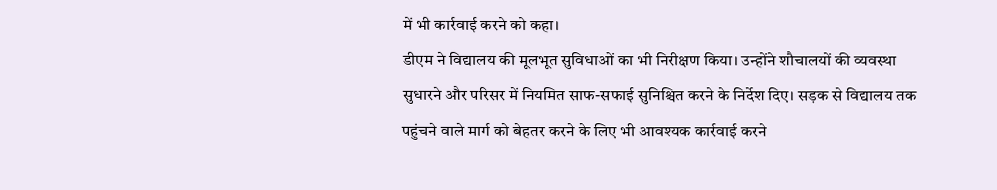में भी कार्रवाई करने को कहा।
डीएम ने विद्यालय की मूलभूत सुविधाओं का भी निरीक्षण किया। उन्होंने शौचालयों की व्यवस्था सुधारने और परिसर में नियमित साफ-सफाई सुनिश्चित करने के निर्देश दिए। सड़क से विद्यालय तक पहुंचने वाले मार्ग को बेहतर करने के लिए भी आवश्यक कार्रवाई करने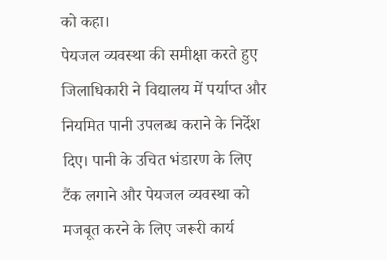को कहा।
पेयजल व्यवस्था की समीक्षा करते हुए जिलाधिकारी ने विद्यालय में पर्याप्त और नियमित पानी उपलब्ध कराने के निर्देश दिए। पानी के उचित भंडारण के लिए टैंक लगाने और पेयजल व्यवस्था को मजबूत करने के लिए जरूरी कार्य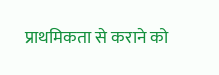प्राथमिकता से कराने को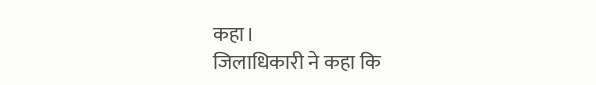कहा।
जिलाधिकारी ने कहा कि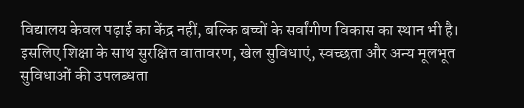विद्यालय केवल पढ़ाई का केंद्र नहीं, बल्कि बच्चों के सर्वांगीण विकास का स्थान भी है। इसलिए शिक्षा के साथ सुरक्षित वातावरण, खेल सुविधाएं, स्वच्छता और अन्य मूलभूत सुविधाओं की उपलब्धता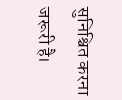सुनिश्चित करना जरूरी है।